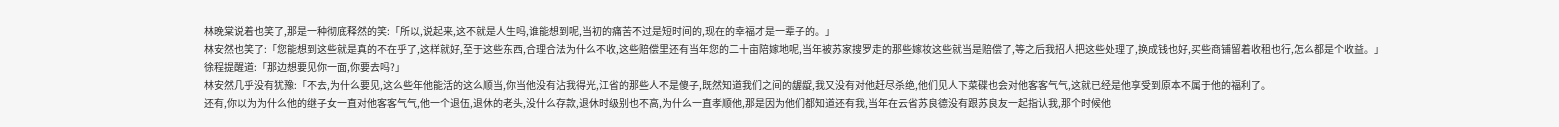林晚棠说着也笑了,那是一种彻底释然的笑:「所以,说起来,这不就是人生吗,谁能想到呢,当初的痛苦不过是短时间的,现在的幸福才是一辈子的。」
林安然也笑了:「您能想到这些就是真的不在乎了,这样就好,至于这些东西,合理合法为什么不收,这些赔偿里还有当年您的二十亩陪嫁地呢,当年被苏家搜罗走的那些嫁妆这些就当是赔偿了,等之后我招人把这些处理了,换成钱也好,买些商铺留着收租也行,怎么都是个收益。」
徐程提醒道:「那边想要见你一面,你要去吗?」
林安然几乎没有犹豫:「不去,为什么要见,这么些年他能活的这么顺当,你当他没有沾我得光,江省的那些人不是傻子,既然知道我们之间的龌龊,我又没有对他赶尽杀绝,他们见人下菜碟也会对他客客气气,这就已经是他享受到原本不属于他的福利了。
还有,你以为为什么他的继子女一直对他客客气气,他一个退伍,退休的老头,没什么存款,退休时级别也不高,为什么一直孝顺他,那是因为他们都知道还有我,当年在云省苏良德没有跟苏良友一起指认我,那个时候他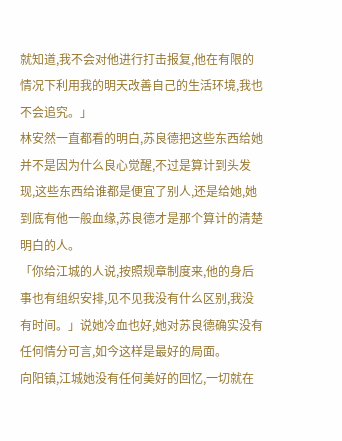就知道,我不会对他进行打击报复,他在有限的情况下利用我的明天改善自己的生活环境,我也不会追究。」
林安然一直都看的明白,苏良德把这些东西给她并不是因为什么良心觉醒,不过是算计到头发现,这些东西给谁都是便宜了别人,还是给她,她到底有他一般血缘,苏良德才是那个算计的清楚明白的人。
「你给江城的人说,按照规章制度来,他的身后事也有组织安排,见不见我没有什么区别,我没有时间。」说她冷血也好,她对苏良德确实没有任何情分可言,如今这样是最好的局面。
向阳镇,江城她没有任何美好的回忆,一切就在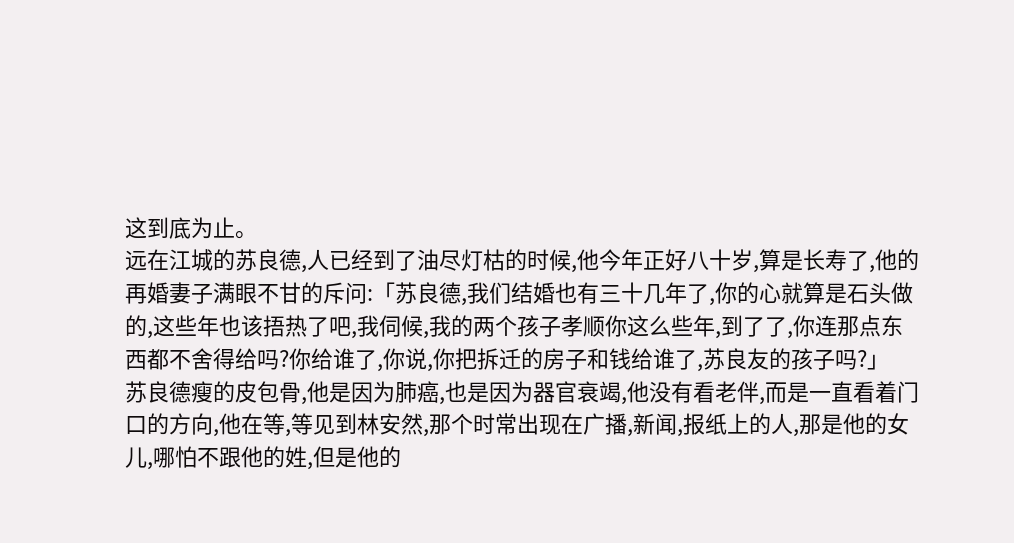这到底为止。
远在江城的苏良德,人已经到了油尽灯枯的时候,他今年正好八十岁,算是长寿了,他的再婚妻子满眼不甘的斥问:「苏良德,我们结婚也有三十几年了,你的心就算是石头做的,这些年也该捂热了吧,我伺候,我的两个孩子孝顺你这么些年,到了了,你连那点东西都不舍得给吗?你给谁了,你说,你把拆迁的房子和钱给谁了,苏良友的孩子吗?」
苏良德瘦的皮包骨,他是因为肺癌,也是因为器官衰竭,他没有看老伴,而是一直看着门口的方向,他在等,等见到林安然,那个时常出现在广播,新闻,报纸上的人,那是他的女儿,哪怕不跟他的姓,但是他的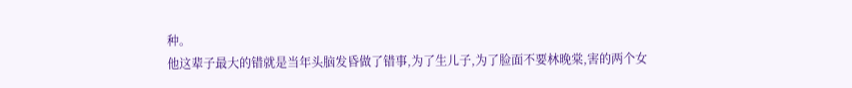种。
他这辈子最大的错就是当年头脑发昏做了错事,为了生儿子,为了脸面不要林晚棠,害的两个女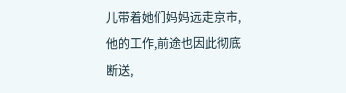儿带着她们妈妈远走京市,他的工作,前途也因此彻底断送,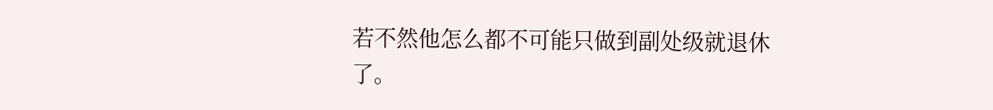若不然他怎么都不可能只做到副处级就退休了。